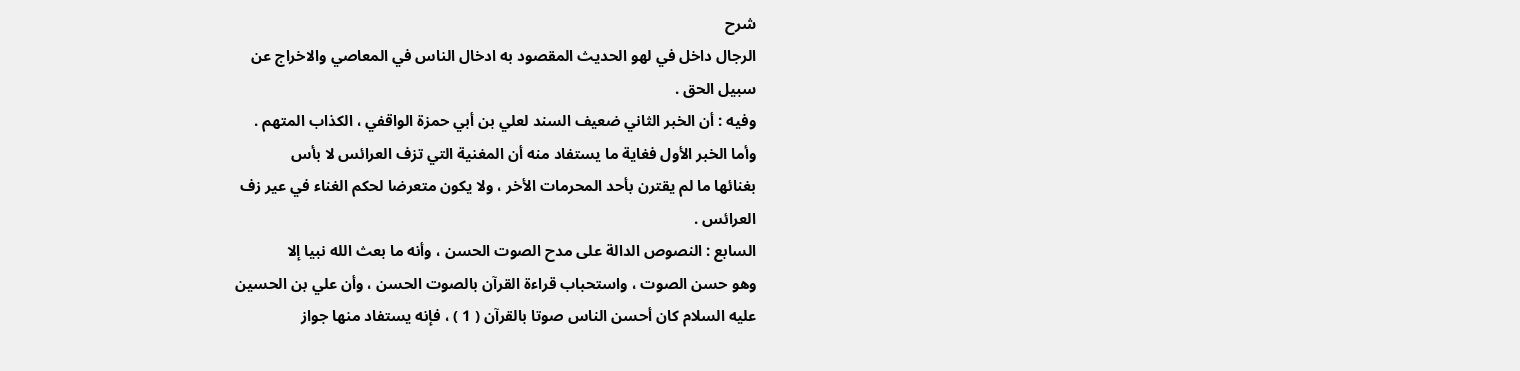شرح
الرجال داخل في لهو الحديث المقصود به ادخال الناس في المعاصي والاخراج عن
سبيل الحق .
وفيه : أن الخبر الثاني ضعيف السند لعلي بن أبي حمزة الواقفي ، الكذاب المتهم .
وأما الخبر الأول فغاية ما يستفاد منه أن المغنية التي تزف العرائس لا بأس
بغنائها ما لم يقترن بأحد المحرمات الأخر ، ولا يكون متعرضا لحكم الغناء في عير زف
العرائس .
السابع : النصوص الدالة على مدح الصوت الحسن ، وأنه ما بعث الله نبيا إلا
وهو حسن الصوت ، واستحباب قراءة القرآن بالصوت الحسن ، وأن علي بن الحسين
عليه السلام كان أحسن الناس صوتا بالقرآن ( 1 ) ، فإنه يستفاد منها جواز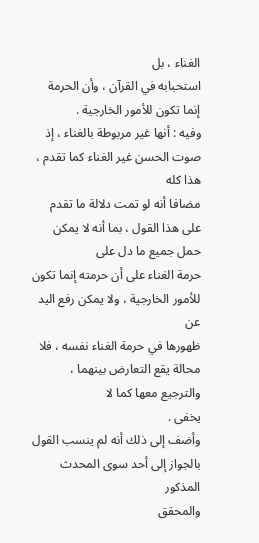الغناء ، بل
استحبابه في القرآن ، وأن الحرمة إنما تكون للأمور الخارجية .
وفيه : أنها غير مربوطة بالغناء ، إذ صوت الحسن غير الغناء كما تقدم ، هذا كله
مضافا أنه لو تمت دلالة ما تقدم على هذا القول ، بما أنه لا يمكن حمل جميع ما دل على
حرمة الغناء على أن حرمته إنما تكون للأمور الخارجية ، ولا يمكن رفع اليد عن
ظهورها في حرمة الغناء نفسه ، فلا محالة يقع التعارض بينهما ، والترجيع معها كما لا
يخفى .
وأضف إلى ذلك أنه لم ينسب القول بالجواز إلى أحد سوى المحدث المذكور
والمحقق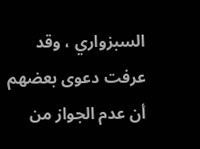السبزواري ، وقد عرفت دعوى بعضهم أن عدم الجواز من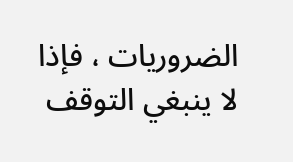الضروريات ، فإذا
لا ينبغي التوقف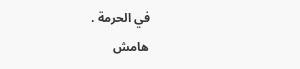في الحرمة .
هامش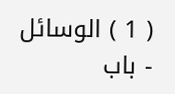( 1 ) الوسائل - باب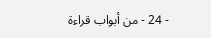- 24 - من أبواب قراءة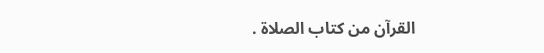القرآن من كتاب الصلاة .